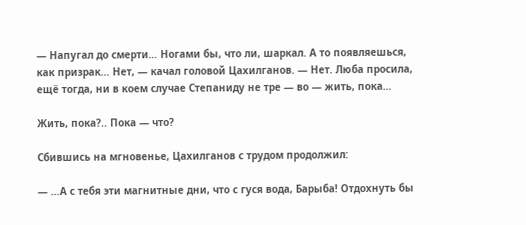— Напугал до смерти… Ногами бы, что ли, шаркал. А то появляешься, как призрак… Нет, — качал головой Цахилганов. — Нет. Люба просила, ещё тогда, ни в коем случае Степаниду не тре — во — жить, пока…

Жить, пока?.. Пока — что?

Сбившись на мгновенье, Цахилганов с трудом продолжил:

— …А с тебя эти магнитные дни, что с гуся вода, Барыба! Отдохнуть бы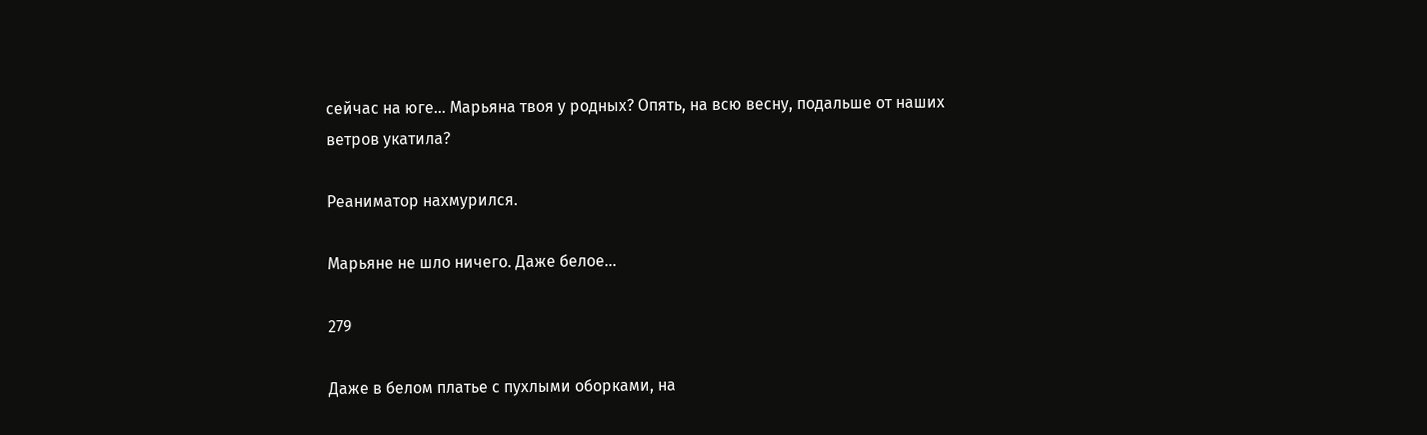сейчас на юге… Марьяна твоя у родных? Опять, на всю весну, подальше от наших ветров укатила?

Реаниматор нахмурился.

Марьяне не шло ничего. Даже белое…

279

Даже в белом платье с пухлыми оборками, на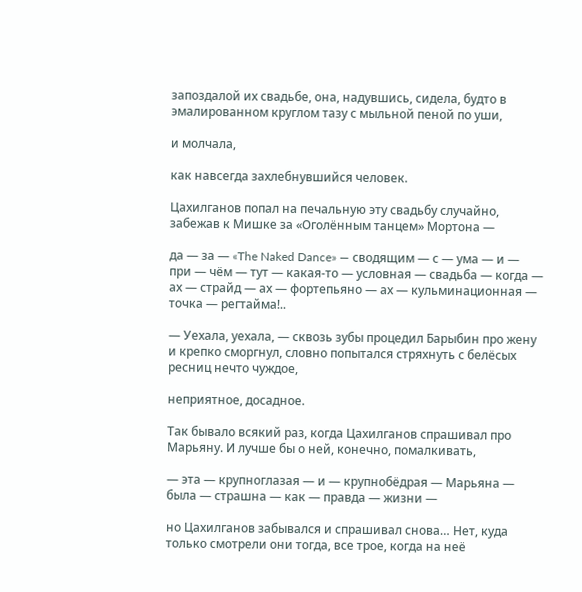запоздалой их свадьбе, она, надувшись, сидела, будто в эмалированном круглом тазу с мыльной пеной по уши,

и молчала,

как навсегда захлебнувшийся человек.

Цахилганов попал на печальную эту свадьбу случайно, забежав к Мишке за «Оголённым танцем» Мортона —

да — за — «The Naked Dance» — сводящим — с — ума — и — при — чём — тут — какая-то — условная — свадьба — когда — ах — страйд — ах — фортепьяно — ах — кульминационная — точка — регтайма!..

— Уехала, уехала, — сквозь зубы процедил Барыбин про жену и крепко сморгнул, словно попытался стряхнуть с белёсых ресниц нечто чуждое,

неприятное, досадное.

Так бывало всякий раз, когда Цахилганов спрашивал про Марьяну. И лучше бы о ней, конечно, помалкивать,

— эта — крупноглазая — и — крупнобёдрая — Марьяна — была — страшна — как — правда — жизни —

но Цахилганов забывался и спрашивал снова… Нет, куда только смотрели они тогда, все трое, когда на неё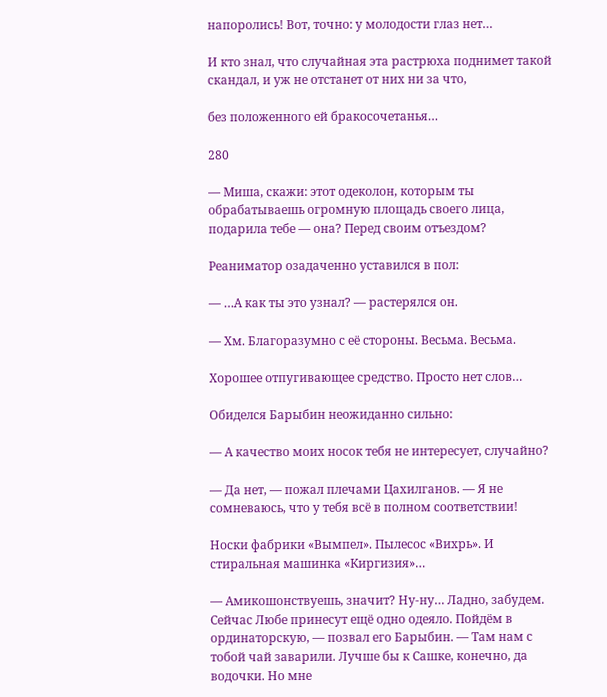напоролись! Вот, точно: у молодости глаз нет…

И кто знал, что случайная эта растрюха поднимет такой скандал, и уж не отстанет от них ни за что,

без положенного ей бракосочетанья…

280

— Миша, скажи: этот одеколон, которым ты обрабатываешь огромную площадь своего лица, подарила тебе — она? Перед своим отъездом?

Реаниматор озадаченно уставился в пол:

— …А как ты это узнал? — растерялся он.

— Хм. Благоразумно с её стороны. Весьма. Весьма.

Хорошее отпугивающее средство. Просто нет слов…

Обиделся Барыбин неожиданно сильно:

— А качество моих носок тебя не интересует, случайно?

— Да нет, — пожал плечами Цахилганов. — Я не сомневаюсь, что у тебя всё в полном соответствии!

Носки фабрики «Вымпел». Пылесос «Вихрь». И стиральная машинка «Киргизия»…

— Амикошонствуешь, значит? Ну-ну… Ладно, забудем. Сейчас Любе принесут ещё одно одеяло. Пойдём в ординаторскую, — позвал его Барыбин. — Там нам с тобой чай заварили. Лучше бы к Сашке, конечно, да водочки. Но мне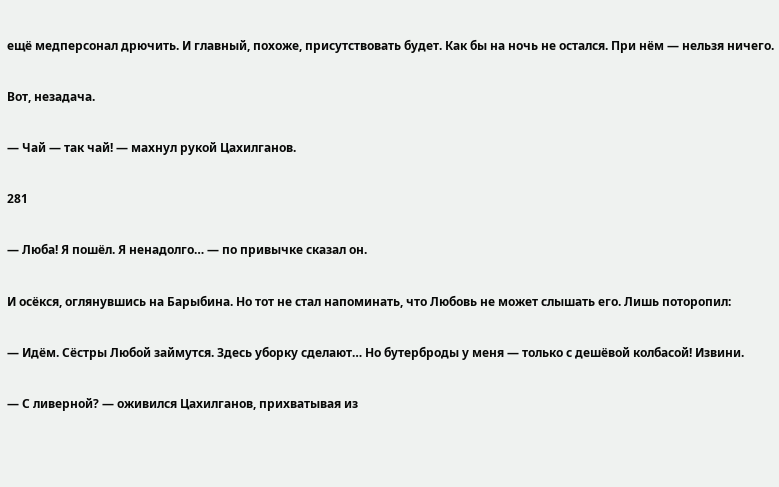ещё медперсонал дрючить. И главный, похоже, присутствовать будет. Как бы на ночь не остался. При нём — нельзя ничего.

Вот, незадача.

— Чай — так чай! — махнул рукой Цахилганов.

281

— Люба! Я пошёл. Я ненадолго… — по привычке сказал он.

И осёкся, оглянувшись на Барыбина. Но тот не стал напоминать, что Любовь не может слышать его. Лишь поторопил:

— Идём. Сёстры Любой займутся. Здесь уборку сделают… Но бутерброды у меня — только с дешёвой колбасой! Извини.

— С ливерной? — оживился Цахилганов, прихватывая из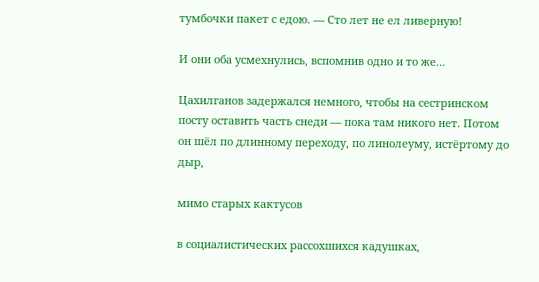тумбочки пакет с едою. — Сто лет не ел ливерную!

И они оба усмехнулись, вспомнив одно и то же…

Цахилганов задержался немного, чтобы на сестринском посту оставить часть снеди — пока там никого нет. Потом он шёл по длинному переходу, по линолеуму, истёртому до дыр,

мимо старых кактусов

в социалистических рассохшихся кадушках,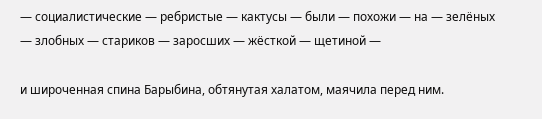— социалистические — ребристые — кактусы — были — похожи — на — зелёных — злобных — стариков — заросших — жёсткой — щетиной —

и широченная спина Барыбина, обтянутая халатом, маячила перед ним.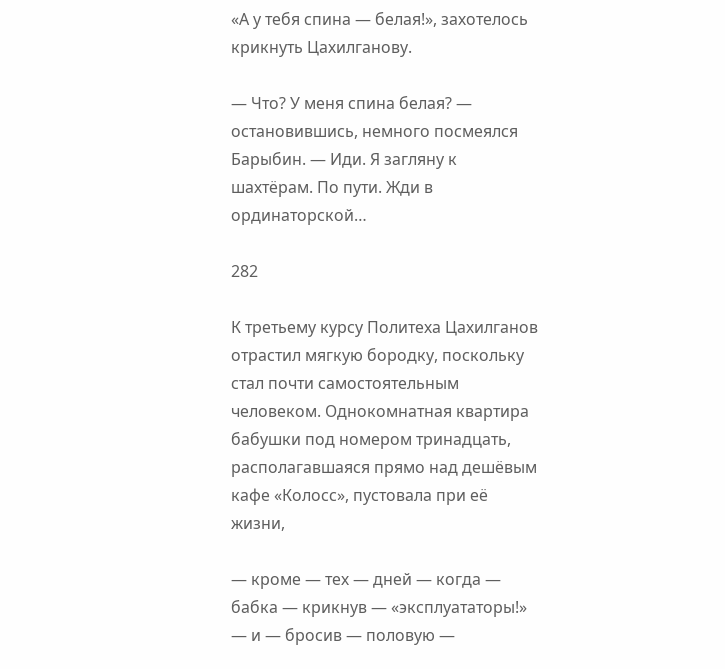«А у тебя спина — белая!», захотелось крикнуть Цахилганову.

— Что? У меня спина белая? — остановившись, немного посмеялся Барыбин. — Иди. Я загляну к шахтёрам. По пути. Жди в ординаторской…

282

К третьему курсу Политеха Цахилганов отрастил мягкую бородку, поскольку стал почти самостоятельным человеком. Однокомнатная квартира бабушки под номером тринадцать, располагавшаяся прямо над дешёвым кафе «Колосс», пустовала при её жизни,

— кроме — тех — дней — когда — бабка — крикнув — «эксплуататоры!» — и — бросив — половую —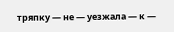тряпку — не — уезжала — к —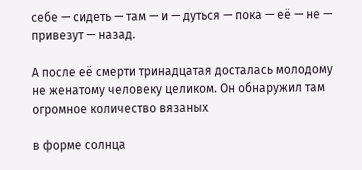себе — сидеть — там — и — дуться — пока — её — не — привезут — назад.

А после её смерти тринадцатая досталась молодому не женатому человеку целиком. Он обнаружил там огромное количество вязаных

в форме солнца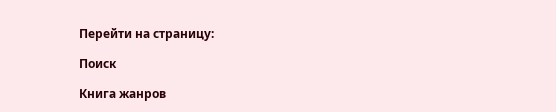Перейти на страницу:

Поиск

Книга жанров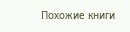Похожие книги